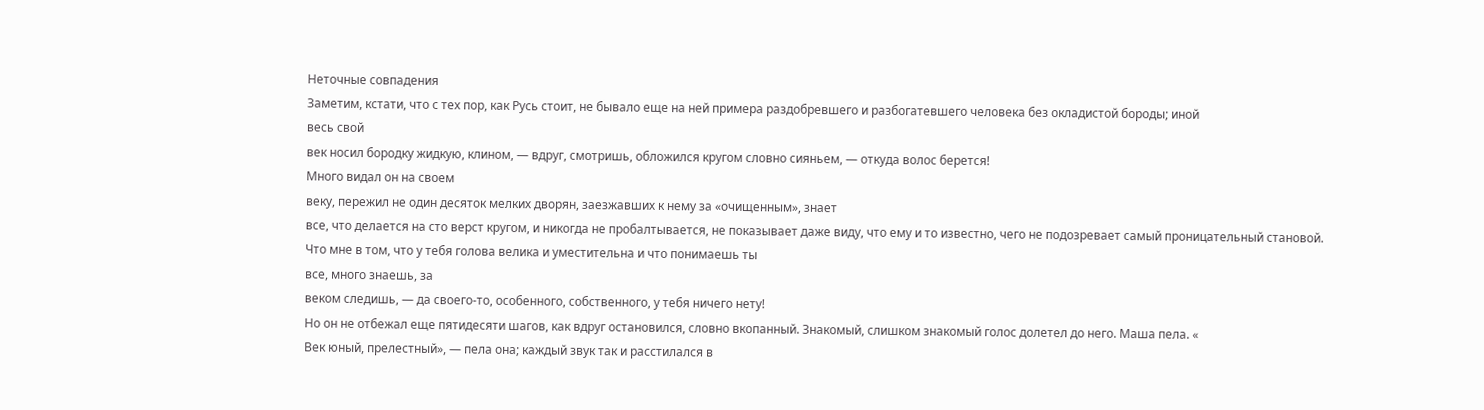Неточные совпадения
Заметим, кстати, что с тех пор, как Русь стоит, не бывало еще на ней примера раздобревшего и разбогатевшего человека без окладистой бороды; иной
весь свой
век носил бородку жидкую, клином, — вдруг, смотришь, обложился кругом словно сияньем, — откуда волос берется!
Много видал он на своем
веку, пережил не один десяток мелких дворян, заезжавших к нему за «очищенным», знает
все, что делается на сто верст кругом, и никогда не пробалтывается, не показывает даже виду, что ему и то известно, чего не подозревает самый проницательный становой.
Что мне в том, что у тебя голова велика и уместительна и что понимаешь ты
все, много знаешь, за
веком следишь, — да своего-то, особенного, собственного, у тебя ничего нету!
Но он не отбежал еще пятидесяти шагов, как вдруг остановился, словно вкопанный. Знакомый, слишком знакомый голос долетел до него. Маша пела. «
Век юный, прелестный», — пела она; каждый звук так и расстилался в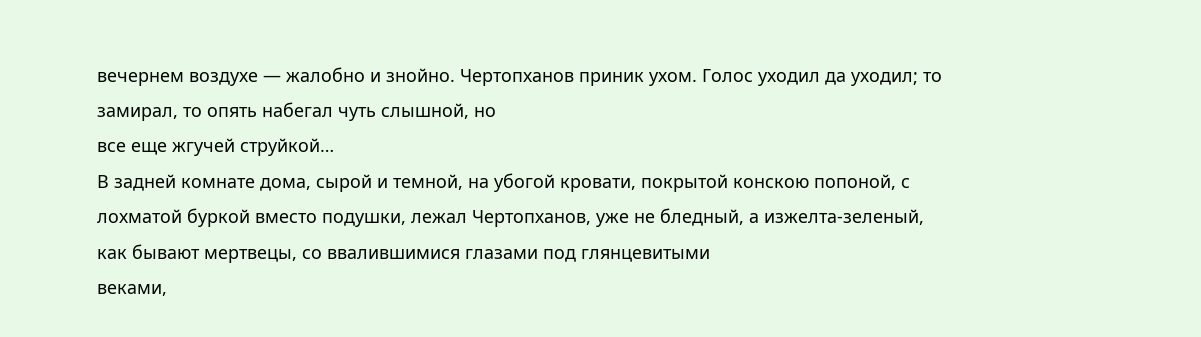вечернем воздухе — жалобно и знойно. Чертопханов приник ухом. Голос уходил да уходил; то замирал, то опять набегал чуть слышной, но
все еще жгучей струйкой…
В задней комнате дома, сырой и темной, на убогой кровати, покрытой конскою попоной, с лохматой буркой вместо подушки, лежал Чертопханов, уже не бледный, а изжелта-зеленый, как бывают мертвецы, со ввалившимися глазами под глянцевитыми
веками,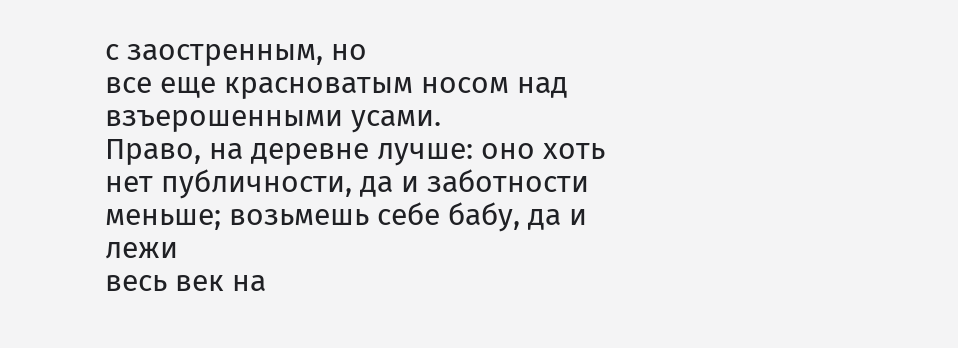с заостренным, но
все еще красноватым носом над взъерошенными усами.
Право, на деревне лучше: оно хоть нет публичности, да и заботности меньше; возьмешь себе бабу, да и лежи
весь век на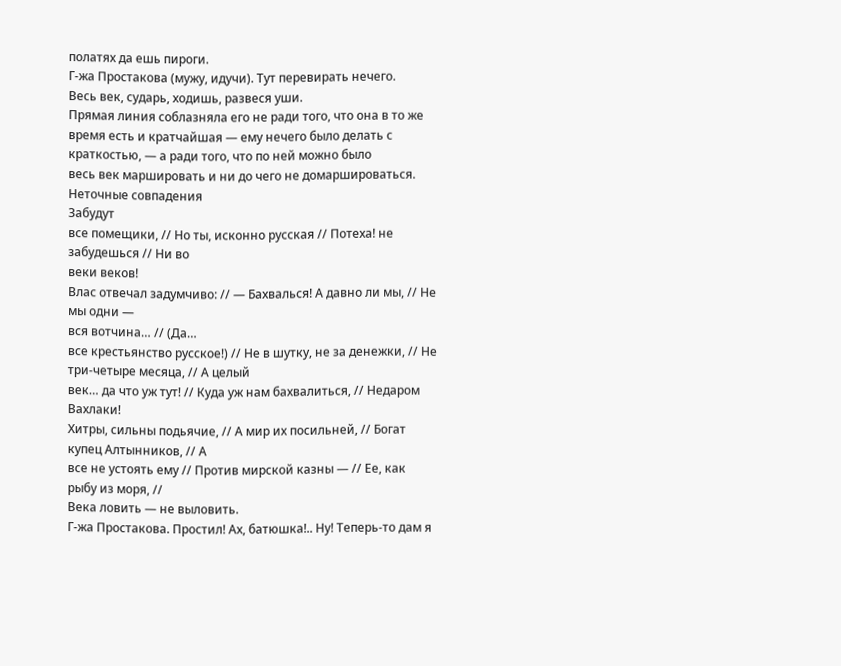полатях да ешь пироги.
Г-жа Простакова (мужу, идучи). Тут перевирать нечего.
Весь век, сударь, ходишь, развеся уши.
Прямая линия соблазняла его не ради того, что она в то же время есть и кратчайшая — ему нечего было делать с краткостью, — а ради того, что по ней можно было
весь век маршировать и ни до чего не домаршироваться.
Неточные совпадения
Забудут
все помещики, // Но ты, исконно русская // Потеха! не забудешься // Ни во
веки веков!
Влас отвечал задумчиво: // — Бахвалься! А давно ли мы, // Не мы одни —
вся вотчина… // (Да…
все крестьянство русское!) // Не в шутку, не за денежки, // Не три-четыре месяца, // А целый
век… да что уж тут! // Куда уж нам бахвалиться, // Недаром Вахлаки!
Хитры, сильны подьячие, // А мир их посильней, // Богат купец Алтынников, // А
все не устоять ему // Против мирской казны — // Ее, как рыбу из моря, //
Века ловить — не выловить.
Г-жа Простакова. Простил! Ах, батюшка!.. Ну! Теперь-то дам я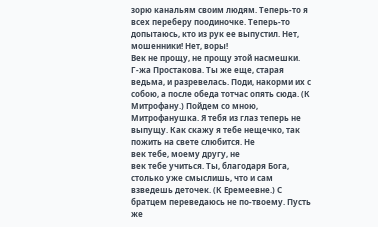зорю канальям своим людям. Теперь-то я
всех переберу поодиночке. Теперь-то допытаюсь, кто из рук ее выпустил. Нет, мошенники! Нет, воры!
Век не прощу, не прощу этой насмешки.
Г-жа Простакова. Ты же еще, старая ведьма, и разревелась. Поди, накорми их с собою, а после обеда тотчас опять сюда. (К Митрофану.) Пойдем со мною, Митрофанушка. Я тебя из глаз теперь не выпущу. Как скажу я тебе нещечко, так пожить на свете слюбится. Не
век тебе, моему другу, не
век тебе учиться. Ты, благодаря Бога, столько уже смыслишь, что и сам взведешь деточек. (К Еремеевне.) С братцем переведаюсь не по-твоему. Пусть же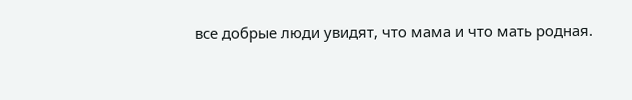все добрые люди увидят, что мама и что мать родная.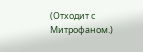(Отходит с Митрофаном.)